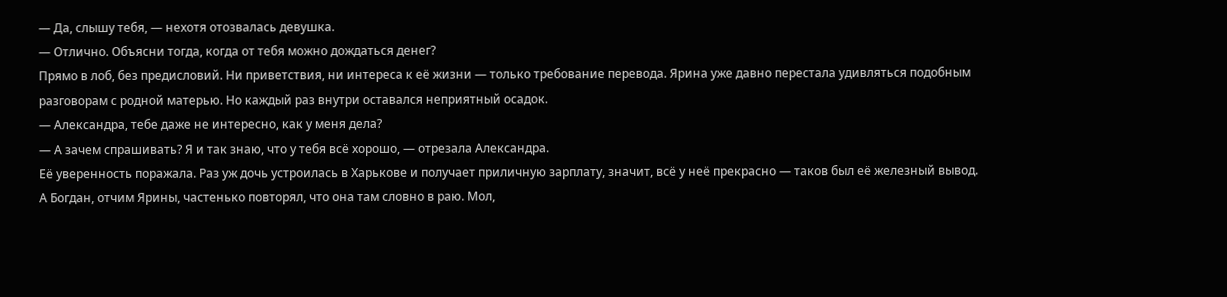— Да, слышу тебя, — нехотя отозвалась девушка.
— Отлично. Объясни тогда, когда от тебя можно дождаться денег?
Прямо в лоб, без предисловий. Ни приветствия, ни интереса к её жизни — только требование перевода. Ярина уже давно перестала удивляться подобным разговорам с родной матерью. Но каждый раз внутри оставался неприятный осадок.
— Александра, тебе даже не интересно, как у меня дела?
— А зачем спрашивать? Я и так знаю, что у тебя всё хорошо, — отрезала Александра.
Её уверенность поражала. Раз уж дочь устроилась в Харькове и получает приличную зарплату, значит, всё у неё прекрасно — таков был её железный вывод.
А Богдан, отчим Ярины, частенько повторял, что она там словно в раю. Мол,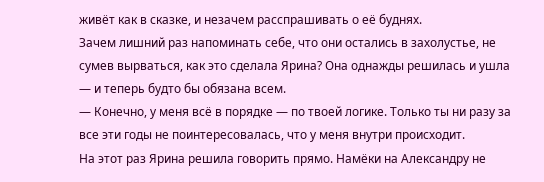живёт как в сказке, и незачем расспрашивать о её буднях.
Зачем лишний раз напоминать себе, что они остались в захолустье, не сумев вырваться, как это сделала Ярина? Она однажды решилась и ушла — и теперь будто бы обязана всем.
— Конечно, у меня всё в порядке — по твоей логике. Только ты ни разу за все эти годы не поинтересовалась, что у меня внутри происходит.
На этот раз Ярина решила говорить прямо. Намёки на Александру не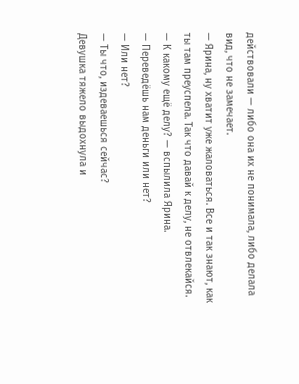действовали — либо она их не понимала, либо делала вид, что не замечает.
— Ярина, ну хватит уже жаловаться. Все и так знают, как ты там преуспела. Так что давай к делу, не отвлекайся.
— К какому ещё делу? — вспылила Ярина.
— Переведёшь нам деньги или нет?
— Или нет?
— Ты что, издеваешься сейчас?
Девушка тяжело выдохнула и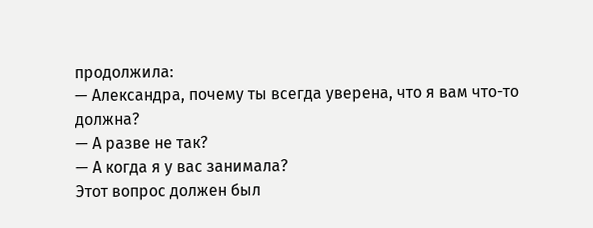продолжила:
— Александра, почему ты всегда уверена, что я вам что-то должна?
— А разве не так?
— А когда я у вас занимала?
Этот вопрос должен был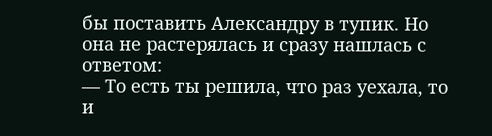бы поставить Александру в тупик. Но она не растерялась и сразу нашлась с ответом:
— То есть ты решила, что раз уехала, то и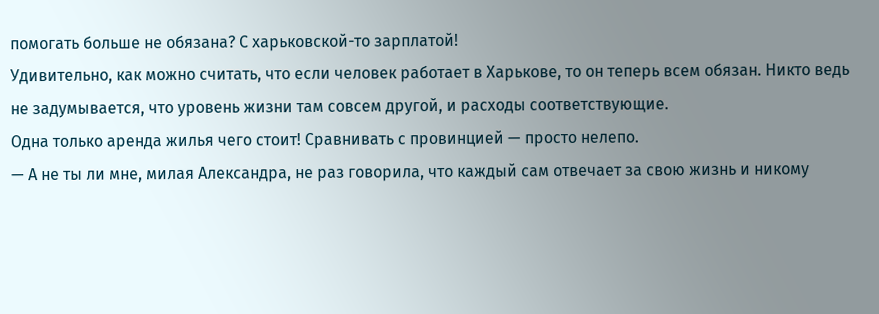помогать больше не обязана? С харьковской-то зарплатой!
Удивительно, как можно считать, что если человек работает в Харькове, то он теперь всем обязан. Никто ведь не задумывается, что уровень жизни там совсем другой, и расходы соответствующие.
Одна только аренда жилья чего стоит! Сравнивать с провинцией — просто нелепо.
— А не ты ли мне, милая Александра, не раз говорила, что каждый сам отвечает за свою жизнь и никому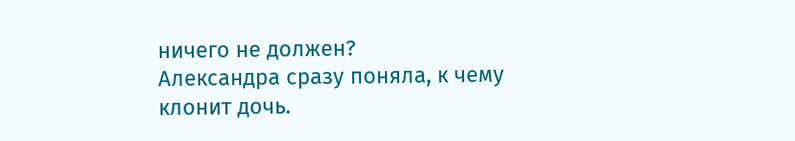ничего не должен?
Александра сразу поняла, к чему клонит дочь.